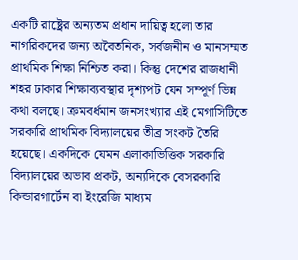একটি রাষ্ট্রের অন্যতম প্রধান দায়িত্ব হলো তার নাগরিকদের জন্য অবৈতনিক, সর্বজনীন ও মানসম্মত প্রাথমিক শিক্ষা নিশ্চিত করা। কিন্তু দেশের রাজধানী শহর ঢাকার শিক্ষাব্যবস্থার দৃশ্যপট যেন সম্পূর্ণ ভিন্ন কথা বলছে। ক্রমবর্ধমান জনসংখ্যার এই মেগাসিটিতে সরকারি প্রাথমিক বিদ্যালয়ের তীব্র সংকট তৈরি হয়েছে। একদিকে যেমন এলাকাভিত্তিক সরকারি বিদ্যালয়ের অভাব প্রকট, অন্যদিকে বেসরকারি কিন্ডারগার্টেন বা ইংরেজি মাধ্যম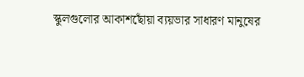স্কুলগুলোর আকাশছোঁয়া ব্যয়ভার সাধারণ মানুষের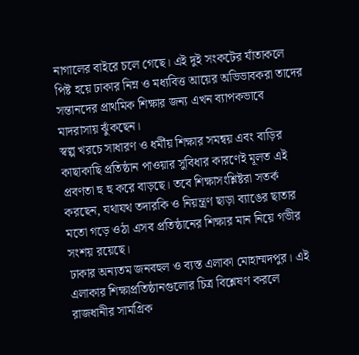নাগালের বাইরে চলে গেছে। এই দুই সংকটের যাঁতাকলে পিষ্ট হয়ে ঢাকার নিম্ন ও মধ্যবিত্ত আয়ের অভিভাবকরা তাদের সন্তানদের প্রাথমিক শিক্ষার জন্য এখন ব্যাপকভাবে মাদরাসায় ঝুঁকছেন।
স্বল্প খরচে সাধারণ ও ধর্মীয় শিক্ষার সমন্বয় এবং বাড়ির কাছাকাছি প্রতিষ্ঠান পাওয়ার সুবিধার কারণেই মূলত এই প্রবণতা হু হু করে বাড়ছে। তবে শিক্ষাসংশ্লিষ্টরা সতর্ক করছেন, যথাযথ তদারকি ও নিয়ন্ত্রণ ছাড়া ব্যাঙের ছাতার মতো গড়ে ওঠা এসব প্রতিষ্ঠানের শিক্ষার মান নিয়ে গভীর সংশয় রয়েছে।
ঢাকার অন্যতম জনবহুল ও ব্যস্ত এলাকা মোহাম্মদপুর। এই এলাকার শিক্ষাপ্রতিষ্ঠানগুলোর চিত্র বিশ্লেষণ করলে রাজধানীর সামগ্রিক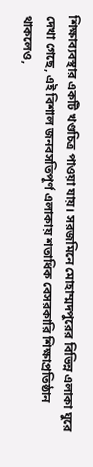শিক্ষাব্যবস্থার একটি খণ্ডচিত্র পাওয়া যায়। সরজমিনে মোহাম্মদপুরের বিভিন্ন এলাকা ঘুরে দেখা গেছে, এই বিশাল জনবসতিপূর্ণ এলাকায় শতাধিক বেসরকারি শিক্ষাপ্রতিষ্ঠান থাকলেও,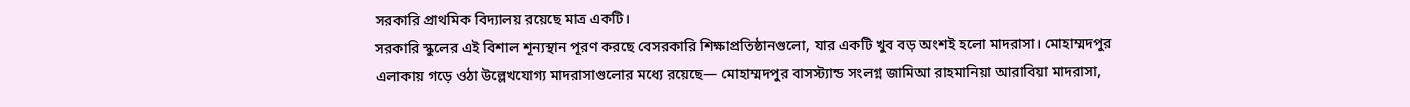সরকারি প্রাথমিক বিদ্যালয় রয়েছে মাত্র একটি।
সরকারি স্কুলের এই বিশাল শূন্যস্থান পূরণ করছে বেসরকারি শিক্ষাপ্রতিষ্ঠানগুলো, যার একটি খুব বড় অংশই হলো মাদরাসা। মোহাম্মদপুর এলাকায় গড়ে ওঠা উল্লেখযোগ্য মাদরাসাগুলোর মধ্যে রয়েছে— মোহাম্মদপুর বাসস্ট্যান্ড সংলগ্ন জামিআ রাহমানিয়া আরাবিয়া মাদরাসা,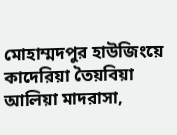মোহাম্মদপুর হাউজিংয়ে কাদেরিয়া তৈয়বিয়া আলিয়া মাদরাসা,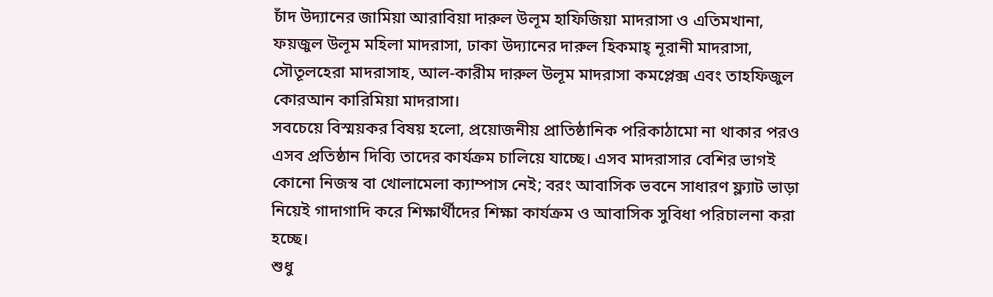চাঁদ উদ্যানের জামিয়া আরাবিয়া দারুল উলূম হাফিজিয়া মাদরাসা ও এতিমখানা, ফয়জুল উলূম মহিলা মাদরাসা, ঢাকা উদ্যানের দারুল হিকমাহ্ নূরানী মাদরাসা, সৌতূলহেরা মাদরাসাহ, আল-কারীম দারুল উলূম মাদরাসা কমপ্লেক্স এবং তাহফিজুল কোরআন কারিমিয়া মাদরাসা।
সবচেয়ে বিস্ময়কর বিষয় হলো, প্রয়োজনীয় প্রাতিষ্ঠানিক পরিকাঠামো না থাকার পরও এসব প্রতিষ্ঠান দিব্যি তাদের কার্যক্রম চালিয়ে যাচ্ছে। এসব মাদরাসার বেশির ভাগই কোনো নিজস্ব বা খোলামেলা ক্যাম্পাস নেই; বরং আবাসিক ভবনে সাধারণ ফ্ল্যাট ভাড়া নিয়েই গাদাগাদি করে শিক্ষার্থীদের শিক্ষা কার্যক্রম ও আবাসিক সুবিধা পরিচালনা করা হচ্ছে।
শুধু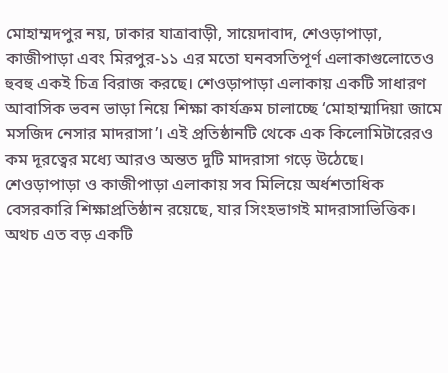মোহাম্মদপুর নয়, ঢাকার যাত্রাবাড়ী, সায়েদাবাদ, শেওড়াপাড়া, কাজীপাড়া এবং মিরপুর-১১ এর মতো ঘনবসতিপূর্ণ এলাকাগুলোতেও হুবহু একই চিত্র বিরাজ করছে। শেওড়াপাড়া এলাকায় একটি সাধারণ আবাসিক ভবন ভাড়া নিয়ে শিক্ষা কার্যক্রম চালাচ্ছে ‘মোহাম্মাদিয়া জামে মসজিদ নেসার মাদরাসা’। এই প্রতিষ্ঠানটি থেকে এক কিলোমিটারেরও কম দূরত্বের মধ্যে আরও অন্তত দুটি মাদরাসা গড়ে উঠেছে। শেওড়াপাড়া ও কাজীপাড়া এলাকায় সব মিলিয়ে অর্ধশতাধিক বেসরকারি শিক্ষাপ্রতিষ্ঠান রয়েছে, যার সিংহভাগই মাদরাসাভিত্তিক। অথচ এত বড় একটি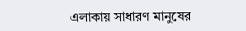এলাকায় সাধারণ মানুষের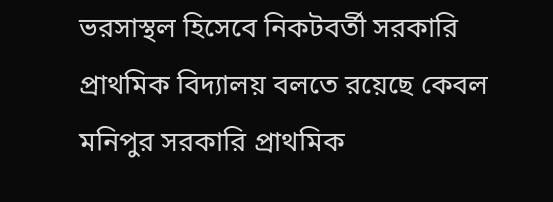ভরসাস্থল হিসেবে নিকটবর্তী সরকারি প্রাথমিক বিদ্যালয় বলতে রয়েছে কেবল মনিপুর সরকারি প্রাথমিক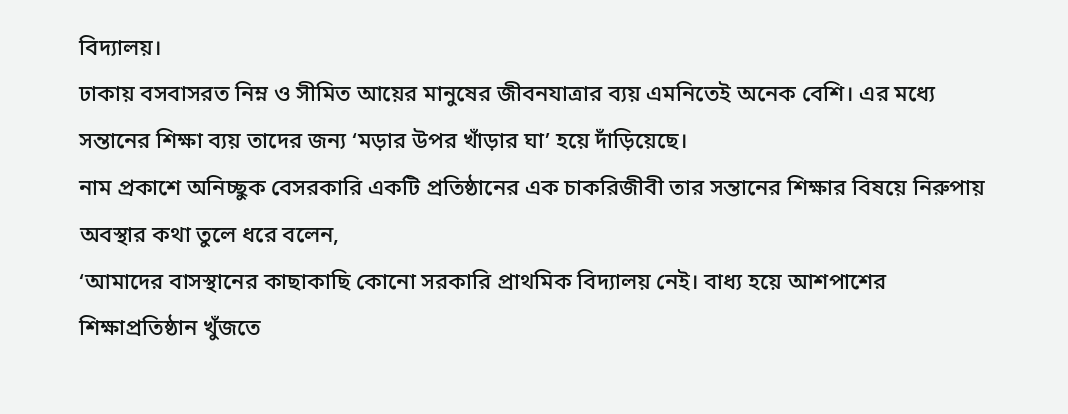বিদ্যালয়।
ঢাকায় বসবাসরত নিম্ন ও সীমিত আয়ের মানুষের জীবনযাত্রার ব্যয় এমনিতেই অনেক বেশি। এর মধ্যে সন্তানের শিক্ষা ব্যয় তাদের জন্য ‘মড়ার উপর খাঁড়ার ঘা’ হয়ে দাঁড়িয়েছে।
নাম প্রকাশে অনিচ্ছুক বেসরকারি একটি প্রতিষ্ঠানের এক চাকরিজীবী তার সন্তানের শিক্ষার বিষয়ে নিরুপায় অবস্থার কথা তুলে ধরে বলেন,
‘আমাদের বাসস্থানের কাছাকাছি কোনো সরকারি প্রাথমিক বিদ্যালয় নেই। বাধ্য হয়ে আশপাশের শিক্ষাপ্রতিষ্ঠান খুঁজতে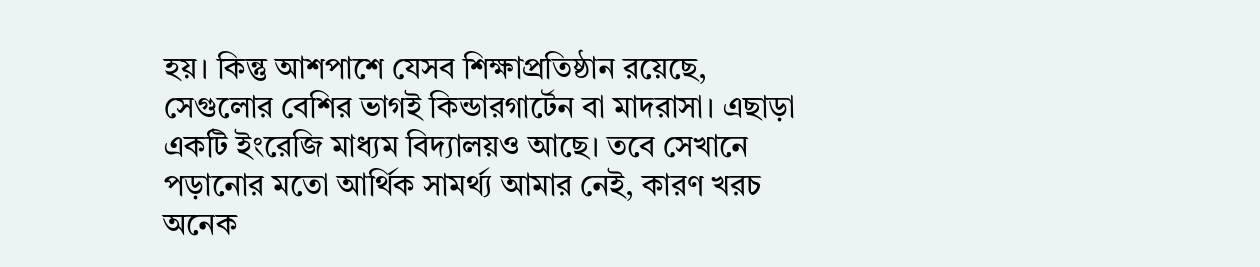হয়। কিন্তু আশপাশে যেসব শিক্ষাপ্রতিষ্ঠান রয়েছে, সেগুলোর বেশির ভাগই কিন্ডারগার্টেন বা মাদরাসা। এছাড়া একটি ইংরেজি মাধ্যম বিদ্যালয়ও আছে। তবে সেখানে পড়ানোর মতো আর্থিক সামর্থ্য আমার নেই, কারণ খরচ অনেক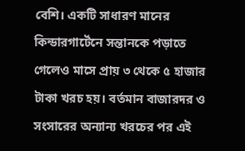বেশি। একটি সাধারণ মানের কিন্ডারগার্টেনে সন্তানকে পড়াতে গেলেও মাসে প্রায় ৩ থেকে ৫ হাজার টাকা খরচ হয়। বর্তমান বাজারদর ও সংসারের অন্যান্য খরচের পর এই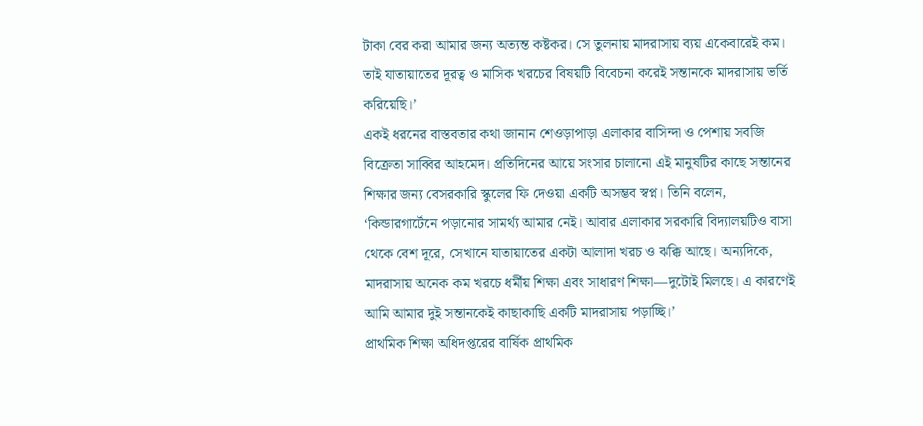টাকা বের করা আমার জন্য অত্যন্ত কষ্টকর। সে তুলনায় মাদরাসায় ব্যয় একেবারেই কম। তাই যাতায়াতের দূরত্ব ও মাসিক খরচের বিষয়টি বিবেচনা করেই সন্তানকে মাদরাসায় ভর্তি করিয়েছি।’
একই ধরনের বাস্তবতার কথা জানান শেওড়াপাড়া এলাকার বাসিন্দা ও পেশায় সবজি বিক্রেতা সাব্বির আহমেদ। প্রতিদিনের আয়ে সংসার চালানো এই মানুষটির কাছে সন্তানের শিক্ষার জন্য বেসরকারি স্কুলের ফি দেওয়া একটি অসম্ভব স্বপ্ন। তিনি বলেন,
‘কিন্ডারগার্টেনে পড়ানোর সামর্থ্য আমার নেই। আবার এলাকার সরকারি বিদ্যালয়টিও বাসা থেকে বেশ দূরে, সেখানে যাতায়াতের একটা আলাদা খরচ ও ঝক্কি আছে। অন্যদিকে, মাদরাসায় অনেক কম খরচে ধর্মীয় শিক্ষা এবং সাধারণ শিক্ষা—দুটোই মিলছে। এ কারণেই আমি আমার দুই সন্তানকেই কাছাকাছি একটি মাদরাসায় পড়াচ্ছি।’
প্রাথমিক শিক্ষা অধিদপ্তরের বার্ষিক প্রাথমিক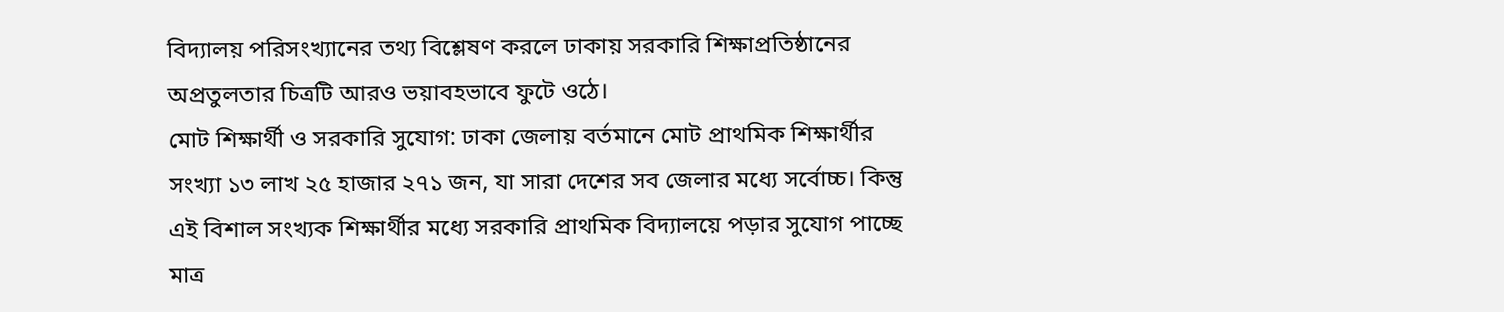বিদ্যালয় পরিসংখ্যানের তথ্য বিশ্লেষণ করলে ঢাকায় সরকারি শিক্ষাপ্রতিষ্ঠানের অপ্রতুলতার চিত্রটি আরও ভয়াবহভাবে ফুটে ওঠে।
মোট শিক্ষার্থী ও সরকারি সুযোগ: ঢাকা জেলায় বর্তমানে মোট প্রাথমিক শিক্ষার্থীর সংখ্যা ১৩ লাখ ২৫ হাজার ২৭১ জন, যা সারা দেশের সব জেলার মধ্যে সর্বোচ্চ। কিন্তু এই বিশাল সংখ্যক শিক্ষার্থীর মধ্যে সরকারি প্রাথমিক বিদ্যালয়ে পড়ার সুযোগ পাচ্ছে মাত্র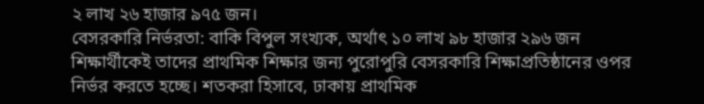২ লাখ ২৬ হাজার ৯৭৫ জন।
বেসরকারি নির্ভরতা: বাকি বিপুল সংখ্যক, অর্থাৎ ১০ লাখ ৯৮ হাজার ২৯৬ জন শিক্ষার্থীকেই তাদের প্রাথমিক শিক্ষার জন্য পুরোপুরি বেসরকারি শিক্ষাপ্রতিষ্ঠানের ওপর নির্ভর করতে হচ্ছে। শতকরা হিসাবে, ঢাকায় প্রাথমিক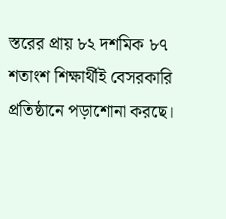স্তরের প্রায় ৮২ দশমিক ৮৭ শতাংশ শিক্ষার্থীই বেসরকারি প্রতিষ্ঠানে পড়াশোনা করছে।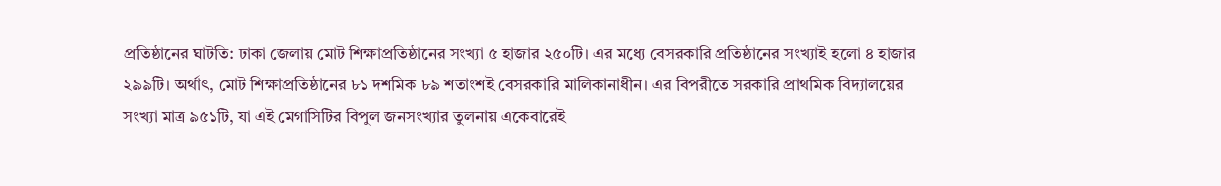প্রতিষ্ঠানের ঘাটতি: ঢাকা জেলায় মোট শিক্ষাপ্রতিষ্ঠানের সংখ্যা ৫ হাজার ২৫০টি। এর মধ্যে বেসরকারি প্রতিষ্ঠানের সংখ্যাই হলো ৪ হাজার ২৯৯টি। অর্থাৎ, মোট শিক্ষাপ্রতিষ্ঠানের ৮১ দশমিক ৮৯ শতাংশই বেসরকারি মালিকানাধীন। এর বিপরীতে সরকারি প্রাথমিক বিদ্যালয়ের সংখ্যা মাত্র ৯৫১টি, যা এই মেগাসিটির বিপুল জনসংখ্যার তুলনায় একেবারেই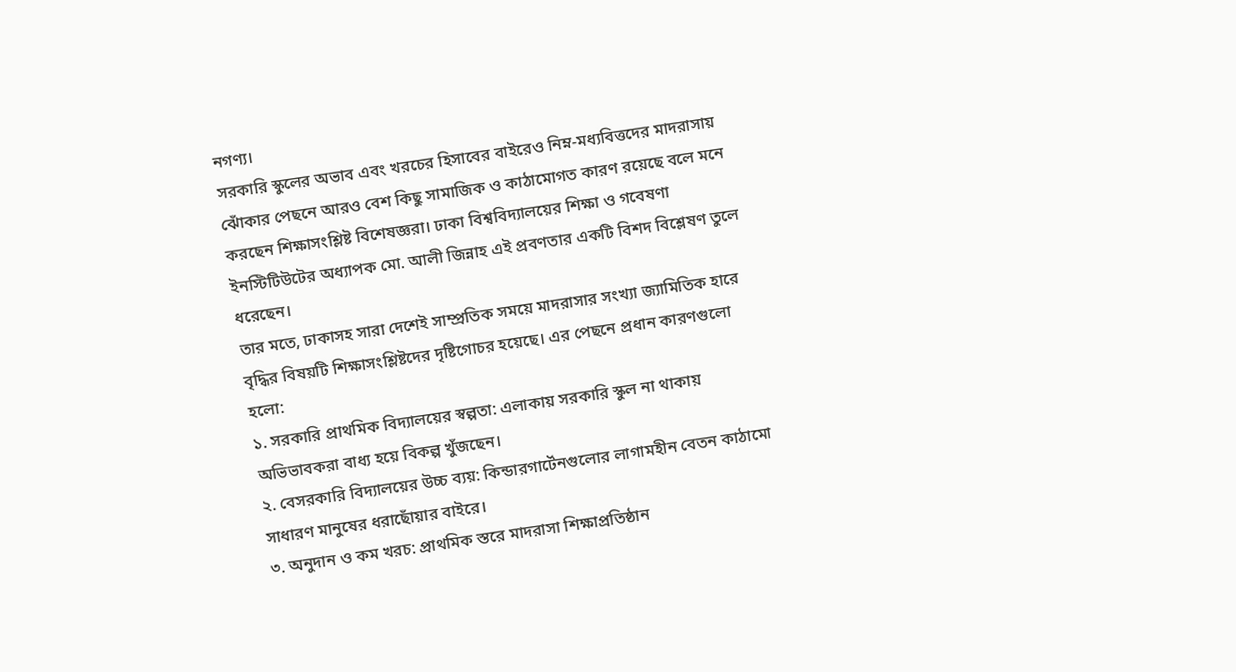নগণ্য।
সরকারি স্কুলের অভাব এবং খরচের হিসাবের বাইরেও নিম্ন-মধ্যবিত্তদের মাদরাসায় ঝোঁকার পেছনে আরও বেশ কিছু সামাজিক ও কাঠামোগত কারণ রয়েছে বলে মনে করছেন শিক্ষাসংশ্লিষ্ট বিশেষজ্ঞরা। ঢাকা বিশ্ববিদ্যালয়ের শিক্ষা ও গবেষণা ইনস্টিটিউটের অধ্যাপক মো. আলী জিন্নাহ এই প্রবণতার একটি বিশদ বিশ্লেষণ তুলে ধরেছেন।
তার মতে, ঢাকাসহ সারা দেশেই সাম্প্রতিক সময়ে মাদরাসার সংখ্যা জ্যামিতিক হারে বৃদ্ধির বিষয়টি শিক্ষাসংশ্লিষ্টদের দৃষ্টিগোচর হয়েছে। এর পেছনে প্রধান কারণগুলো হলো:
১. সরকারি প্রাথমিক বিদ্যালয়ের স্বল্পতা: এলাকায় সরকারি স্কুল না থাকায় অভিভাবকরা বাধ্য হয়ে বিকল্প খুঁজছেন।
২. বেসরকারি বিদ্যালয়ের উচ্চ ব্যয়: কিন্ডারগার্টেনগুলোর লাগামহীন বেতন কাঠামো সাধারণ মানুষের ধরাছোঁয়ার বাইরে।
৩. অনুদান ও কম খরচ: প্রাথমিক স্তরে মাদরাসা শিক্ষাপ্রতিষ্ঠান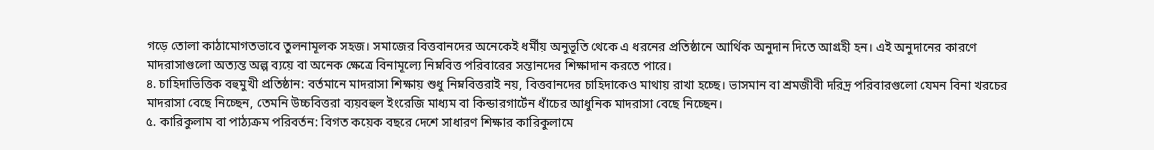গড়ে তোলা কাঠামোগতভাবে তুলনামূলক সহজ। সমাজের বিত্তবানদের অনেকেই ধর্মীয় অনুভূতি থেকে এ ধরনের প্রতিষ্ঠানে আর্থিক অনুদান দিতে আগ্রহী হন। এই অনুদানের কারণে মাদরাসাগুলো অত্যন্ত অল্প ব্যয়ে বা অনেক ক্ষেত্রে বিনামূল্যে নিম্নবিত্ত পরিবারের সন্তানদের শিক্ষাদান করতে পারে।
৪. চাহিদাভিত্তিক বহুমুখী প্রতিষ্ঠান: বর্তমানে মাদরাসা শিক্ষায় শুধু নিম্নবিত্তরাই নয়, বিত্তবানদের চাহিদাকেও মাথায় রাখা হচ্ছে। ভাসমান বা শ্রমজীবী দরিদ্র পরিবারগুলো যেমন বিনা খরচের মাদরাসা বেছে নিচ্ছেন, তেমনি উচ্চবিত্তরা ব্যয়বহুল ইংরেজি মাধ্যম বা কিন্ডারগার্টেন ধাঁচের আধুনিক মাদরাসা বেছে নিচ্ছেন।
৫. কারিকুলাম বা পাঠ্যক্রম পরিবর্তন: বিগত কয়েক বছরে দেশে সাধারণ শিক্ষার কারিকুলামে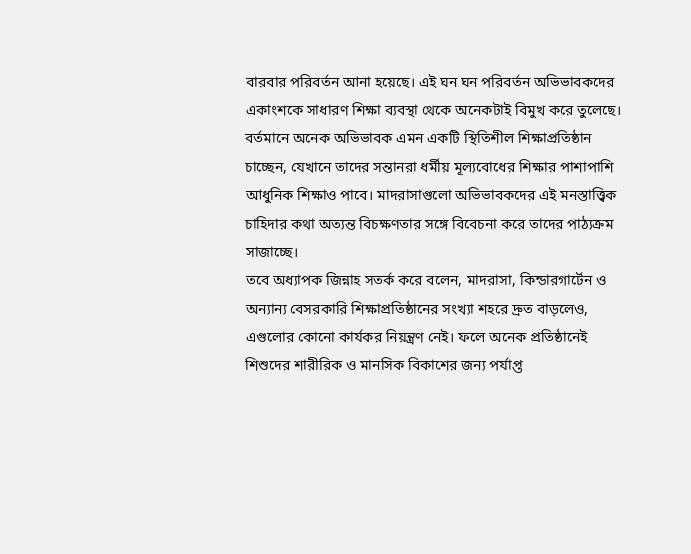বারবার পরিবর্তন আনা হয়েছে। এই ঘন ঘন পরিবর্তন অভিভাবকদের একাংশকে সাধারণ শিক্ষা ব্যবস্থা থেকে অনেকটাই বিমুখ করে তুলেছে। বর্তমানে অনেক অভিভাবক এমন একটি স্থিতিশীল শিক্ষাপ্রতিষ্ঠান চাচ্ছেন, যেখানে তাদের সন্তানরা ধর্মীয় মূল্যবোধের শিক্ষার পাশাপাশি আধুনিক শিক্ষাও পাবে। মাদরাসাগুলো অভিভাবকদের এই মনস্তাত্ত্বিক চাহিদার কথা অত্যন্ত বিচক্ষণতার সঙ্গে বিবেচনা করে তাদের পাঠ্যক্রম সাজাচ্ছে।
তবে অধ্যাপক জিন্নাহ সতর্ক করে বলেন, মাদরাসা, কিন্ডারগার্টেন ও অন্যান্য বেসরকারি শিক্ষাপ্রতিষ্ঠানের সংখ্যা শহরে দ্রুত বাড়লেও, এগুলোর কোনো কার্যকর নিয়ন্ত্রণ নেই। ফলে অনেক প্রতিষ্ঠানেই শিশুদের শারীরিক ও মানসিক বিকাশের জন্য পর্যাপ্ত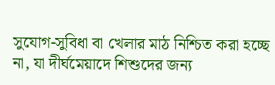সুযোগ-সুবিধা বা খেলার মাঠ নিশ্চিত করা হচ্ছে না, যা দীর্ঘমেয়াদে শিশুদের জন্য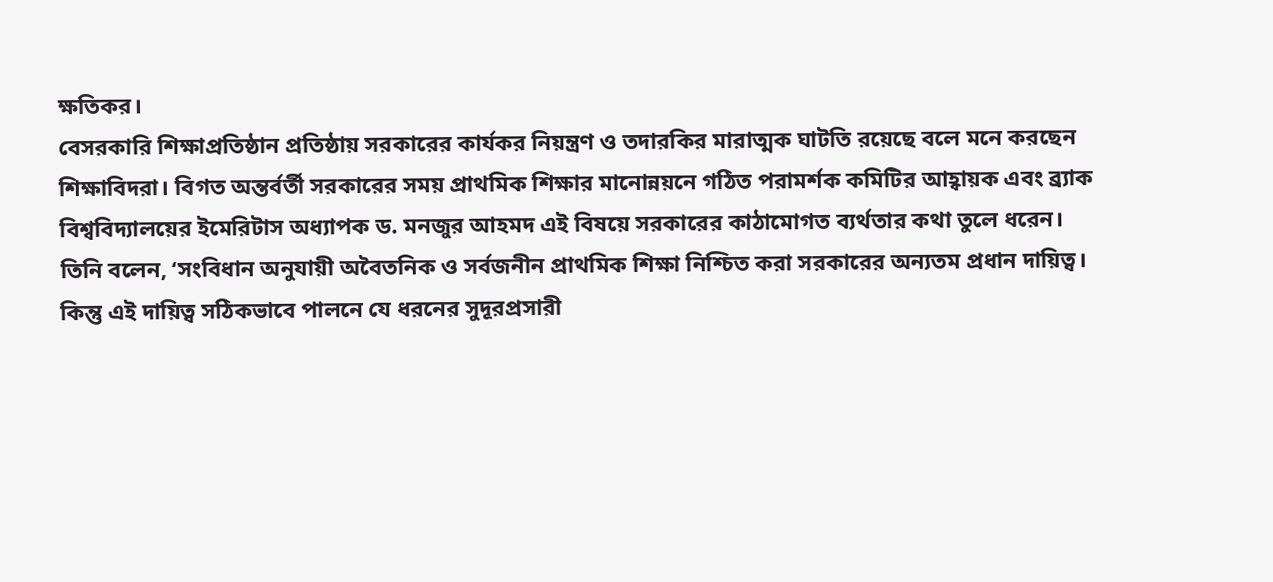ক্ষতিকর।
বেসরকারি শিক্ষাপ্রতিষ্ঠান প্রতিষ্ঠায় সরকারের কার্যকর নিয়ন্ত্রণ ও তদারকির মারাত্মক ঘাটতি রয়েছে বলে মনে করছেন শিক্ষাবিদরা। বিগত অন্তর্বর্তী সরকারের সময় প্রাথমিক শিক্ষার মানোন্নয়নে গঠিত পরামর্শক কমিটির আহ্বায়ক এবং ব্র্যাক বিশ্ববিদ্যালয়ের ইমেরিটাস অধ্যাপক ড. মনজুর আহমদ এই বিষয়ে সরকারের কাঠামোগত ব্যর্থতার কথা তুলে ধরেন।
তিনি বলেন, ‘সংবিধান অনুযায়ী অবৈতনিক ও সর্বজনীন প্রাথমিক শিক্ষা নিশ্চিত করা সরকারের অন্যতম প্রধান দায়িত্ব। কিন্তু এই দায়িত্ব সঠিকভাবে পালনে যে ধরনের সুদূরপ্রসারী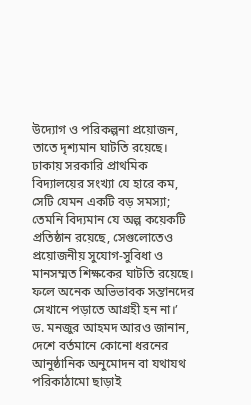উদ্যোগ ও পরিকল্পনা প্রয়োজন, তাতে দৃশ্যমান ঘাটতি রয়েছে। ঢাকায় সরকারি প্রাথমিক বিদ্যালয়ের সংখ্যা যে হারে কম, সেটি যেমন একটি বড় সমস্যা; তেমনি বিদ্যমান যে অল্প কয়েকটি প্রতিষ্ঠান রয়েছে, সেগুলোতেও প্রয়োজনীয় সুযোগ-সুবিধা ও মানসম্মত শিক্ষকের ঘাটতি রয়েছে। ফলে অনেক অভিভাবক সন্তানদের সেখানে পড়াতে আগ্রহী হন না।’
ড. মনজুর আহমদ আরও জানান, দেশে বর্তমানে কোনো ধরনের আনুষ্ঠানিক অনুমোদন বা যথাযথ পরিকাঠামো ছাড়াই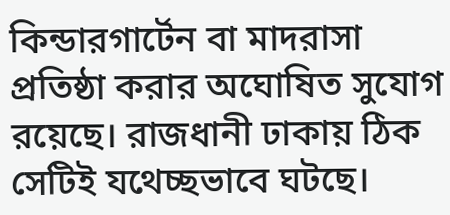কিন্ডারগার্টেন বা মাদরাসা প্রতিষ্ঠা করার অঘোষিত সুযোগ রয়েছে। রাজধানী ঢাকায় ঠিক সেটিই যথেচ্ছভাবে ঘটছে।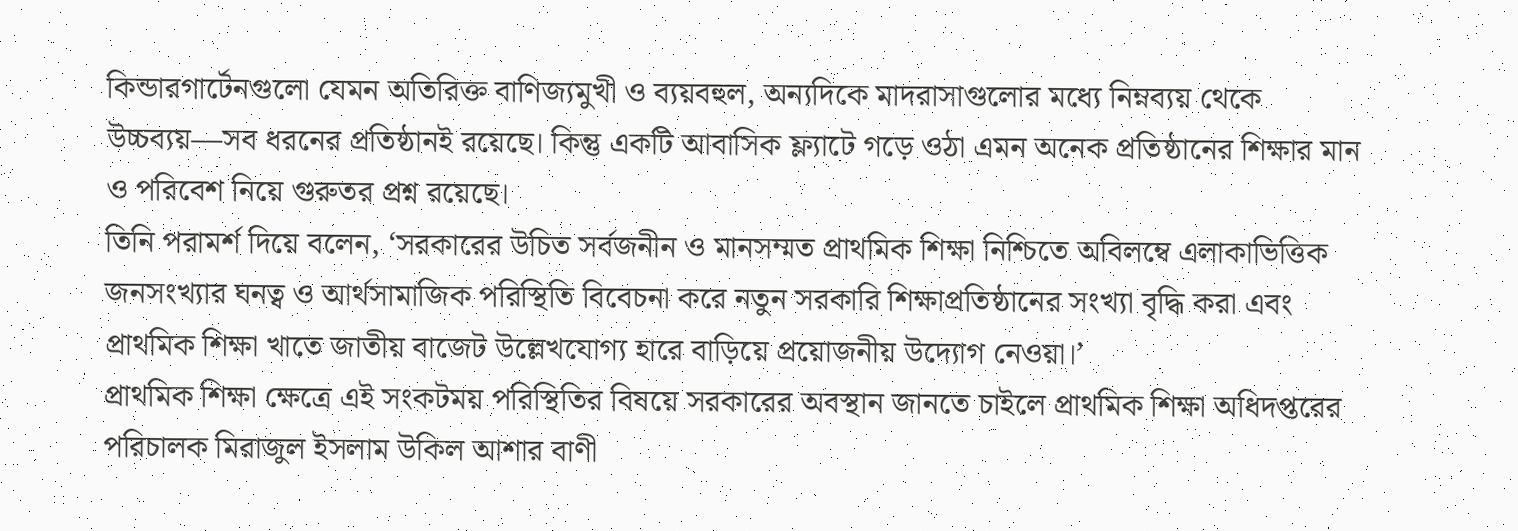কিন্ডারগার্টেনগুলো যেমন অতিরিক্ত বাণিজ্যমুখী ও ব্যয়বহুল, অন্যদিকে মাদরাসাগুলোর মধ্যে নিম্নব্যয় থেকে উচ্চব্যয়—সব ধরনের প্রতিষ্ঠানই রয়েছে। কিন্তু একটি আবাসিক ফ্ল্যাটে গড়ে ওঠা এমন অনেক প্রতিষ্ঠানের শিক্ষার মান ও পরিবেশ নিয়ে গুরুতর প্রশ্ন রয়েছে।
তিনি পরামর্শ দিয়ে বলেন, ‘সরকারের উচিত সর্বজনীন ও মানসম্মত প্রাথমিক শিক্ষা নিশ্চিতে অবিলম্বে এলাকাভিত্তিক জনসংখ্যার ঘনত্ব ও আর্থসামাজিক পরিস্থিতি বিবেচনা করে নতুন সরকারি শিক্ষাপ্রতিষ্ঠানের সংখ্যা বৃদ্ধি করা এবং প্রাথমিক শিক্ষা খাতে জাতীয় বাজেট উল্লেখযোগ্য হারে বাড়িয়ে প্রয়োজনীয় উদ্যোগ নেওয়া।’
প্রাথমিক শিক্ষা ক্ষেত্রে এই সংকটময় পরিস্থিতির বিষয়ে সরকারের অবস্থান জানতে চাইলে প্রাথমিক শিক্ষা অধিদপ্তরের পরিচালক মিরাজুল ইসলাম উকিল আশার বাণী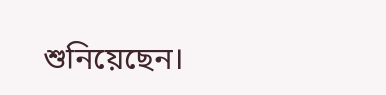শুনিয়েছেন।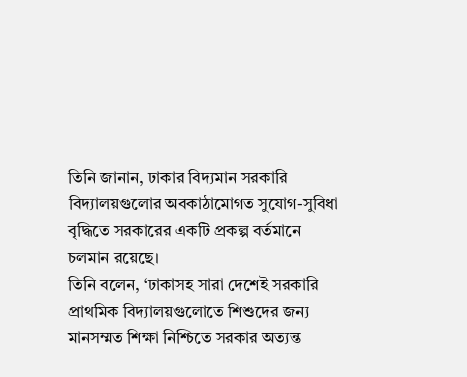তিনি জানান, ঢাকার বিদ্যমান সরকারি বিদ্যালয়গুলোর অবকাঠামোগত সুযোগ-সুবিধা বৃদ্ধিতে সরকারের একটি প্রকল্প বর্তমানে চলমান রয়েছে।
তিনি বলেন, ‘ঢাকাসহ সারা দেশেই সরকারি প্রাথমিক বিদ্যালয়গুলোতে শিশুদের জন্য মানসম্মত শিক্ষা নিশ্চিতে সরকার অত্যন্ত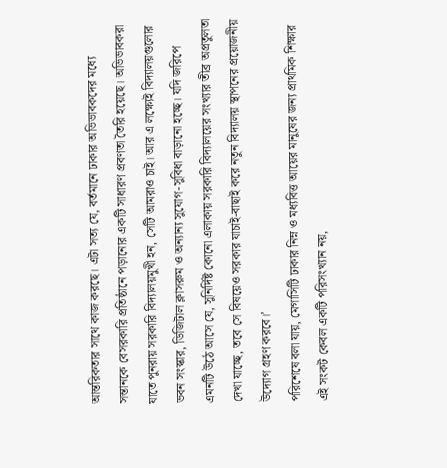আন্তরিকতার সাথে কাজ করছে। এটা সত্য যে, বর্তমানে ঢাকার অভিভাবকদের মধ্যে সন্তানকে বেসরকারি প্রতিষ্ঠানে পড়ানোর একটি সাধারণ প্রবণতা তৈরি হয়েছে। অভিভাবকরা যাতে পুনরায় সরকারি বিদ্যালয়মুখী হন, সেটি আমরাও চাই। আর এ লক্ষ্যেই বিদ্যালয়গুলোর ভবন সংস্কার, ডিজিটাল ক্লাসরুম ও অন্যান্য সুযোগ-সুবিধা বাড়ানো হচ্ছে। যদি জরিপে এমনটি উঠে আসে যে, সুনির্দিষ্ট কোনো এলাকায় সরকারি বিদ্যালয়ের সংখ্যার তীব্র অপ্রতুলতা দেখা যাচ্ছে, তবে সে বিষয়েও সরকার যাচাই-বাছাই করে নতুন বিদ্যালয় স্থাপনের প্রয়োজনীয় উদ্যোগ গ্রহণ করবে।’
পরিশেষে বলা যায়, মেগাসিটি ঢাকার নিম্ন ও মধ্যবিত্ত আয়ের মানুষের জন্য প্রাথমিক শিক্ষার এই সংকট কেবল একটি পরিসংখ্যান নয়,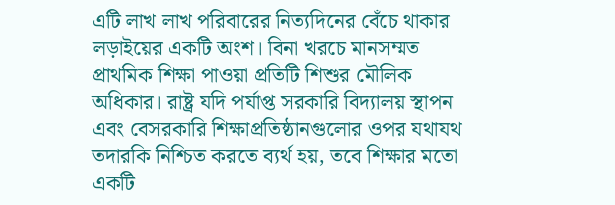এটি লাখ লাখ পরিবারের নিত্যদিনের বেঁচে থাকার লড়াইয়ের একটি অংশ। বিনা খরচে মানসম্মত প্রাথমিক শিক্ষা পাওয়া প্রতিটি শিশুর মৌলিক অধিকার। রাষ্ট্র যদি পর্যাপ্ত সরকারি বিদ্যালয় স্থাপন এবং বেসরকারি শিক্ষাপ্রতিষ্ঠানগুলোর ওপর যথাযথ তদারকি নিশ্চিত করতে ব্যর্থ হয়, তবে শিক্ষার মতো একটি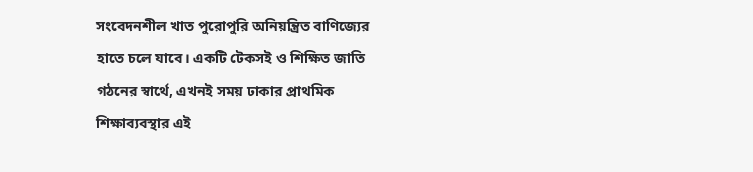সংবেদনশীল খাত পুরোপুরি অনিয়ন্ত্রিত বাণিজ্যের হাতে চলে যাবে। একটি টেকসই ও শিক্ষিত জাতি গঠনের স্বার্থে, এখনই সময় ঢাকার প্রাথমিক শিক্ষাব্যবস্থার এই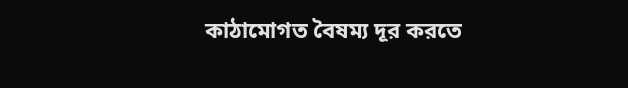কাঠামোগত বৈষম্য দূর করতে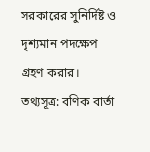সরকারের সুনির্দিষ্ট ও দৃশ্যমান পদক্ষেপ গ্রহণ করার।
তথ্যসূত্র: বণিক বার্তা